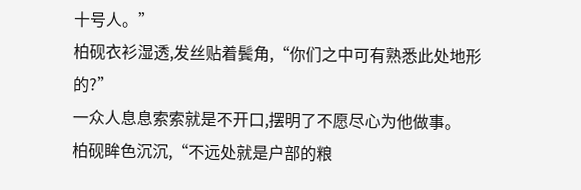十号人。”
柏砚衣衫湿透,发丝贴着鬓角,“你们之中可有熟悉此处地形的?”
一众人息息索索就是不开口,摆明了不愿尽心为他做事。
柏砚眸色沉沉,“不远处就是户部的粮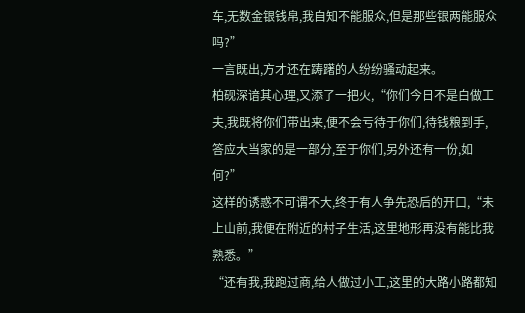车,无数金银钱帛,我自知不能服众,但是那些银两能服众吗?”
一言既出,方才还在踌躇的人纷纷骚动起来。
柏砚深谙其心理,又添了一把火,“你们今日不是白做工夫,我既将你们带出来,便不会亏待于你们,待钱粮到手,答应大当家的是一部分,至于你们,另外还有一份,如何?”
这样的诱惑不可谓不大,终于有人争先恐后的开口,“未上山前,我便在附近的村子生活,这里地形再没有能比我熟悉。”
“还有我,我跑过商,给人做过小工,这里的大路小路都知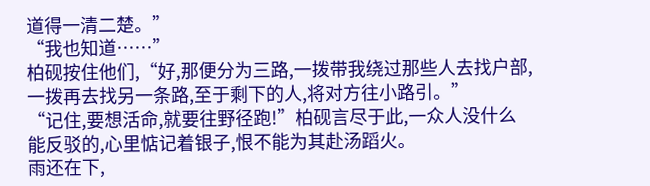道得一清二楚。”
“我也知道……”
柏砚按住他们,“好,那便分为三路,一拨带我绕过那些人去找户部,一拨再去找另一条路,至于剩下的人,将对方往小路引。”
“记住,要想活命,就要往野径跑!”柏砚言尽于此,一众人没什么能反驳的,心里惦记着银子,恨不能为其赴汤蹈火。
雨还在下,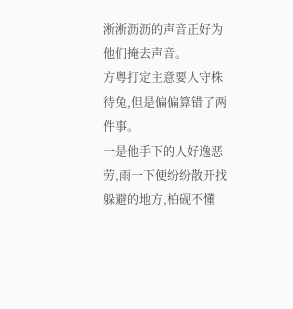淅淅沥沥的声音正好为他们掩去声音。
方粤打定主意要人守株待兔,但是偏偏算错了两件事。
一是他手下的人好逸恶劳,雨一下便纷纷散开找躲避的地方,柏砚不懂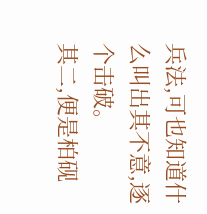兵法,可也知道什么叫出其不意,逐个击破。
其二,便是柏砚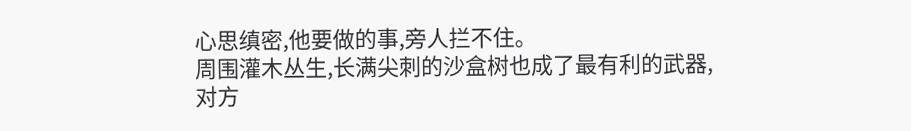心思缜密,他要做的事,旁人拦不住。
周围灌木丛生,长满尖刺的沙盒树也成了最有利的武器,对方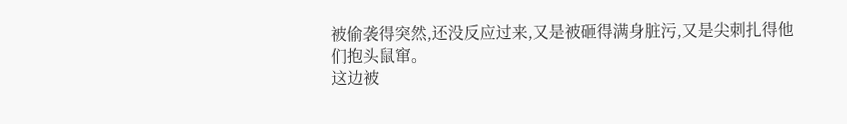被偷袭得突然,还没反应过来,又是被砸得满身脏污,又是尖刺扎得他们抱头鼠窜。
这边被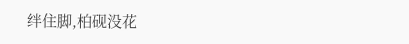绊住脚,柏砚没花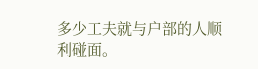多少工夫就与户部的人顺利碰面。